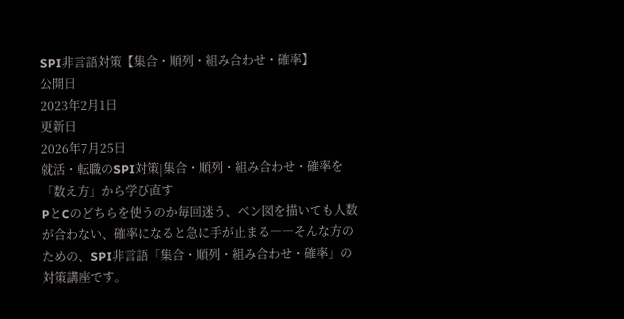SPI非言語対策【集合・順列・組み合わせ・確率】
公開日
2023年2月1日
更新日
2026年7月25日
就活・転職のSPI対策|集合・順列・組み合わせ・確率を「数え方」から学び直す
PとCのどちらを使うのか毎回迷う、ベン図を描いても人数が合わない、確率になると急に手が止まる――そんな方のための、SPI非言語「集合・順列・組み合わせ・確率」の対策講座です。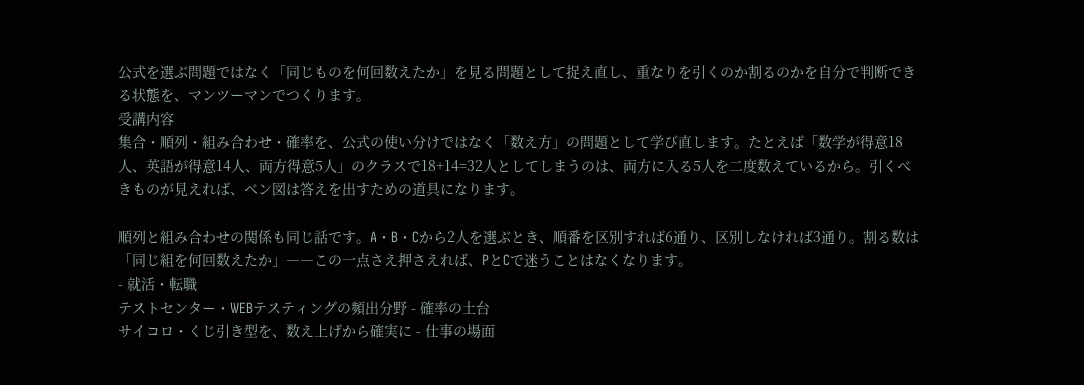公式を選ぶ問題ではなく「同じものを何回数えたか」を見る問題として捉え直し、重なりを引くのか割るのかを自分で判断できる状態を、マンツーマンでつくります。
受講内容
集合・順列・組み合わせ・確率を、公式の使い分けではなく「数え方」の問題として学び直します。たとえば「数学が得意18人、英語が得意14人、両方得意5人」のクラスで18+14=32人としてしまうのは、両方に入る5人を二度数えているから。引くべきものが見えれば、ベン図は答えを出すための道具になります。

順列と組み合わせの関係も同じ話です。A・B・Cから2人を選ぶとき、順番を区別すれば6通り、区別しなければ3通り。割る数は「同じ組を何回数えたか」――この一点さえ押さえれば、PとCで迷うことはなくなります。
- 就活・転職
テストセンター・WEBテスティングの頻出分野 - 確率の土台
サイコロ・くじ引き型を、数え上げから確実に - 仕事の場面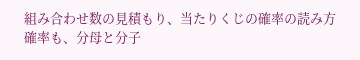組み合わせ数の見積もり、当たりくじの確率の読み方
確率も、分母と分子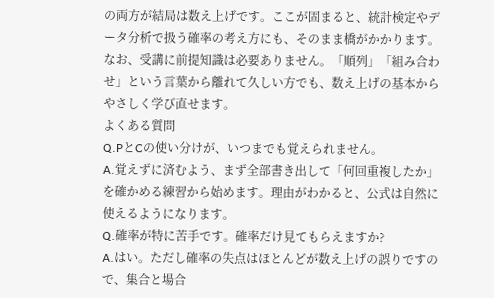の両方が結局は数え上げです。ここが固まると、統計検定やデータ分析で扱う確率の考え方にも、そのまま橋がかかります。
なお、受講に前提知識は必要ありません。「順列」「組み合わせ」という言葉から離れて久しい方でも、数え上げの基本からやさしく学び直せます。
よくある質問
Q.PとCの使い分けが、いつまでも覚えられません。
A.覚えずに済むよう、まず全部書き出して「何回重複したか」を確かめる練習から始めます。理由がわかると、公式は自然に使えるようになります。
Q.確率が特に苦手です。確率だけ見てもらえますか?
A.はい。ただし確率の失点はほとんどが数え上げの誤りですので、集合と場合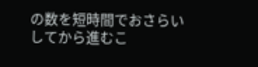の数を短時間でおさらいしてから進むこ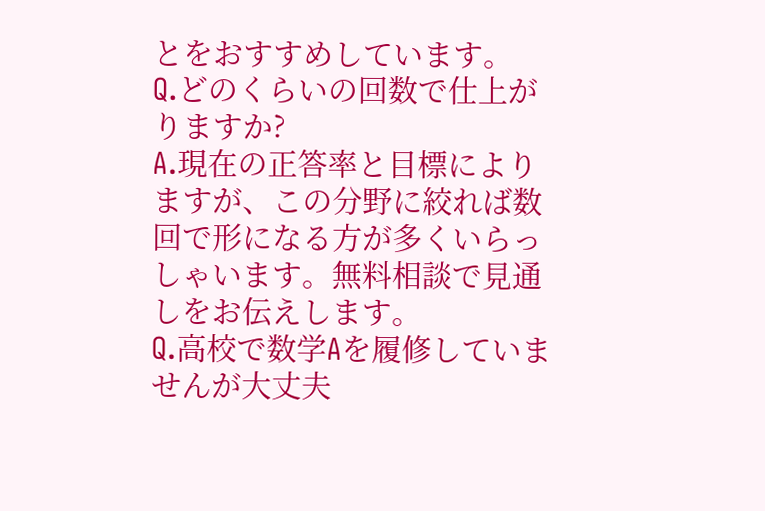とをおすすめしています。
Q.どのくらいの回数で仕上がりますか?
A.現在の正答率と目標によりますが、この分野に絞れば数回で形になる方が多くいらっしゃいます。無料相談で見通しをお伝えします。
Q.高校で数学Aを履修していませんが大丈夫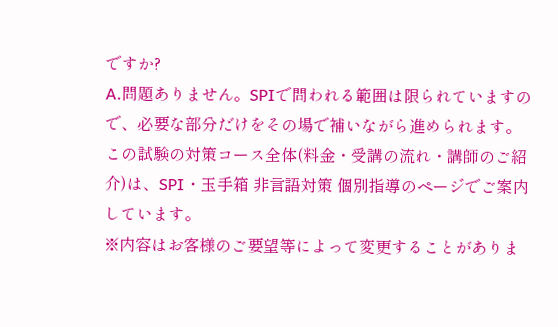ですか?
A.問題ありません。SPIで問われる範囲は限られていますので、必要な部分だけをその場で補いながら進められます。
この試験の対策コース全体(料金・受講の流れ・講師のご紹介)は、SPI・玉手箱 非言語対策 個別指導のページでご案内しています。
※内容はお客様のご要望等によって変更することがありま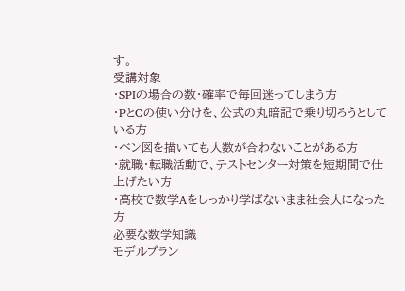す。
受講対象
・SPIの場合の数・確率で毎回迷ってしまう方
・PとCの使い分けを、公式の丸暗記で乗り切ろうとしている方
・ベン図を描いても人数が合わないことがある方
・就職・転職活動で、テストセンター対策を短期間で仕上げたい方
・高校で数学Aをしっかり学ばないまま社会人になった方
必要な数学知識
モデルプラン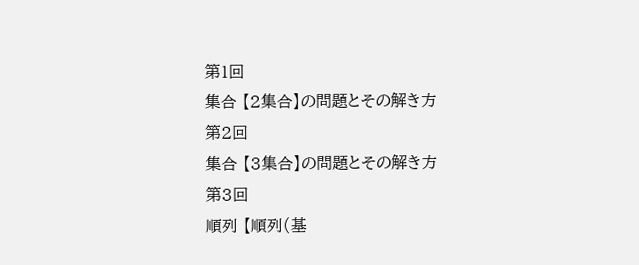第1回
集合 【2集合】の問題とその解き方
第2回
集合 【3集合】の問題とその解き方
第3回
順列 【順列(基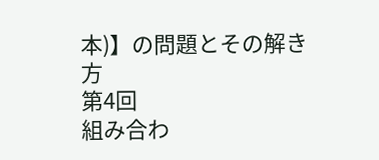本)】の問題とその解き方
第4回
組み合わ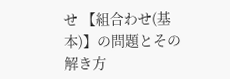せ 【組合わせ(基本)】の問題とその解き方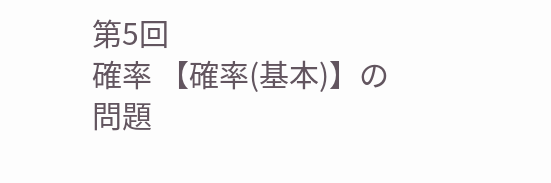第5回
確率 【確率(基本)】の問題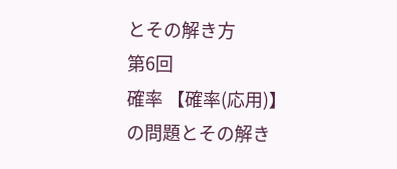とその解き方
第6回
確率 【確率(応用)】の問題とその解き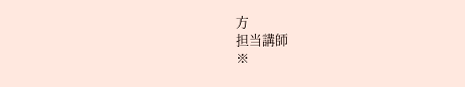方
担当講師
※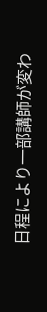日程により一部講師が変わ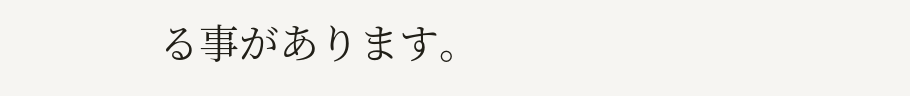る事があります。